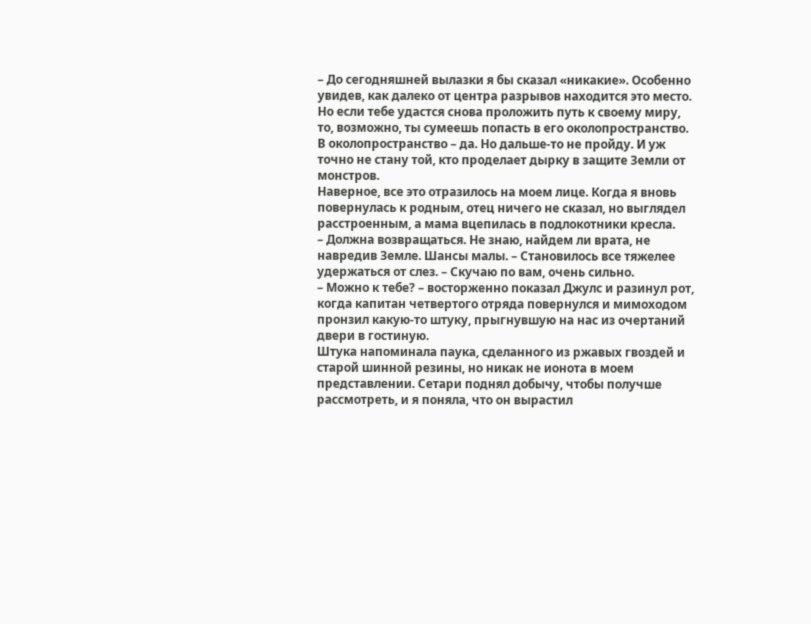– До сегодняшней вылазки я бы сказал «никакие». Особенно увидев, как далеко от центра разрывов находится это место. Но если тебе удастся снова проложить путь к своему миру, то, возможно, ты сумеешь попасть в его околопространство.
В околопространство – да. Но дальше-то не пройду. И уж точно не стану той, кто проделает дырку в защите Земли от монстров.
Наверное, все это отразилось на моем лице. Когда я вновь повернулась к родным, отец ничего не сказал, но выглядел расстроенным, а мама вцепилась в подлокотники кресла.
– Должна возвращаться. Не знаю, найдем ли врата, не навредив Земле. Шансы малы. – Становилось все тяжелее удержаться от слез. – Скучаю по вам, очень сильно.
– Можно к тебе? – восторженно показал Джулс и разинул рот, когда капитан четвертого отряда повернулся и мимоходом пронзил какую-то штуку, прыгнувшую на нас из очертаний двери в гостиную.
Штука напоминала паука, сделанного из ржавых гвоздей и старой шинной резины, но никак не ионота в моем представлении. Сетари поднял добычу, чтобы получше рассмотреть, и я поняла, что он вырастил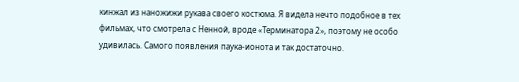кинжал из наножижи рукава своего костюма. Я видела нечто подобное в тех фильмах, что смотрела с Ненной, вроде «Терминатора 2», поэтому не особо удивилась. Самого появления паука-ионота и так достаточно.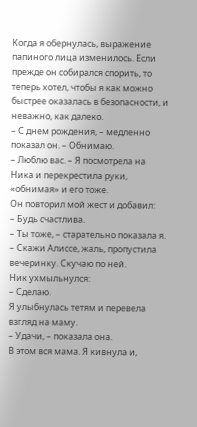Когда я обернулась, выражение папиного лица изменилось. Если прежде он собирался спорить, то теперь хотел, чтобы я как можно быстрее оказалась в безопасности, и неважно, как далеко.
– С днем рождения, – медленно показал он. – Обнимаю.
– Люблю вас. – Я посмотрела на Ника и перекрестила руки, «обнимая» и его тоже.
Он повторил мой жест и добавил:
– Будь счастлива.
– Ты тоже, – старательно показала я. – Скажи Алиссе, жаль, пропустила вечеринку. Скучаю по ней.
Ник ухмыльнулся:
– Сделаю.
Я улыбнулась тетям и перевела взгляд на маму.
– Удачи, – показала она.
В этом вся мама. Я кивнула и,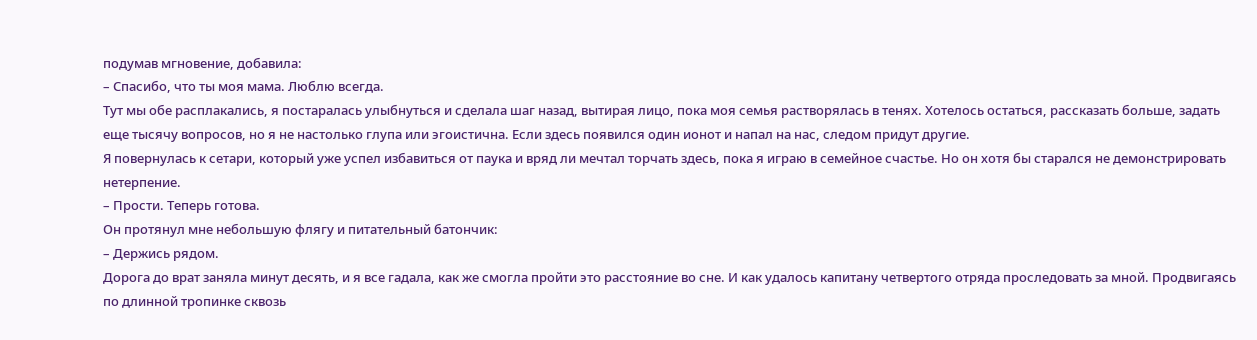подумав мгновение, добавила:
– Спасибо, что ты моя мама. Люблю всегда.
Тут мы обе расплакались, я постаралась улыбнуться и сделала шаг назад, вытирая лицо, пока моя семья растворялась в тенях. Хотелось остаться, рассказать больше, задать еще тысячу вопросов, но я не настолько глупа или эгоистична. Если здесь появился один ионот и напал на нас, следом придут другие.
Я повернулась к сетари, который уже успел избавиться от паука и вряд ли мечтал торчать здесь, пока я играю в семейное счастье. Но он хотя бы старался не демонстрировать нетерпение.
– Прости. Теперь готова.
Он протянул мне небольшую флягу и питательный батончик:
– Держись рядом.
Дорога до врат заняла минут десять, и я все гадала, как же смогла пройти это расстояние во сне. И как удалось капитану четвертого отряда проследовать за мной. Продвигаясь по длинной тропинке сквозь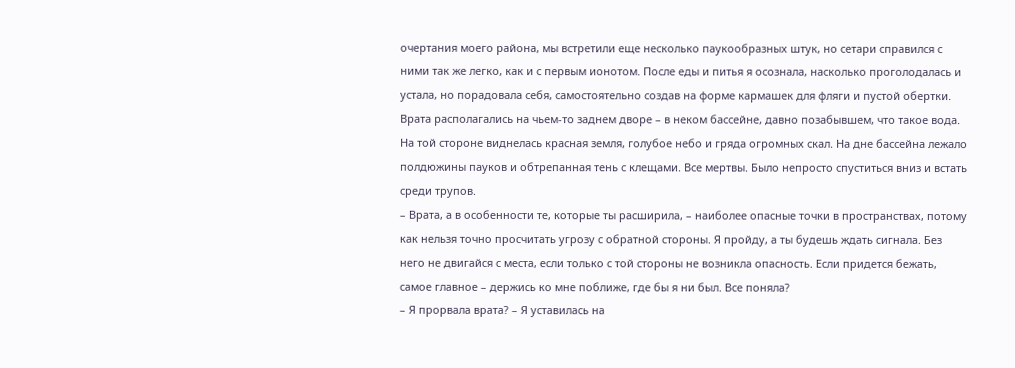очертания моего района, мы встретили еще несколько паукообразных штук, но сетари справился с ними так же легко, как и с первым ионотом. После еды и питья я осознала, насколько проголодалась и устала, но порадовала себя, самостоятельно создав на форме кармашек для фляги и пустой обертки.
Врата располагались на чьем-то заднем дворе – в неком бассейне, давно позабывшем, что такое вода. На той стороне виднелась красная земля, голубое небо и гряда огромных скал. На дне бассейна лежало полдюжины пауков и обтрепанная тень с клещами. Все мертвы. Было непросто спуститься вниз и встать среди трупов.
– Врата, а в особенности те, которые ты расширила, – наиболее опасные точки в пространствах, потому как нельзя точно просчитать угрозу с обратной стороны. Я пройду, а ты будешь ждать сигнала. Без него не двигайся с места, если только с той стороны не возникла опасность. Если придется бежать, самое главное – держись ко мне поближе, где бы я ни был. Все поняла?
– Я прорвала врата? – Я уставилась на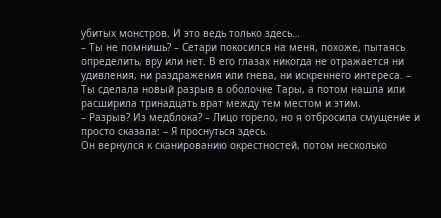убитых монстров. И это ведь только здесь…
– Ты не помнишь? – Сетари покосился на меня, похоже, пытаясь определить, вру или нет. В его глазах никогда не отражается ни удивления, ни раздражения или гнева, ни искреннего интереса. – Ты сделала новый разрыв в оболочке Тары, а потом нашла или расширила тринадцать врат между тем местом и этим.
– Разрыв? Из медблока? – Лицо горело, но я отбросила смущение и просто сказала: – Я проснуться здесь.
Он вернулся к сканированию окрестностей, потом несколько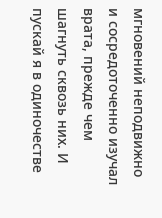мгновений неподвижно и сосредоточенно изучал врата, прежде чем шагнуть сквозь них. И пускай я в одиночестве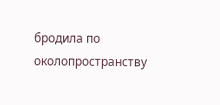бродила по околопространству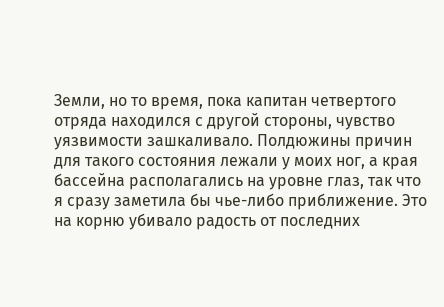Земли, но то время, пока капитан четвертого отряда находился с другой стороны, чувство уязвимости зашкаливало. Полдюжины причин для такого состояния лежали у моих ног, а края бассейна располагались на уровне глаз, так что я сразу заметила бы чье-либо приближение. Это на корню убивало радость от последних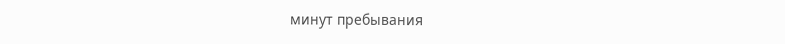минут пребывания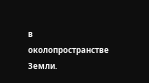в околопространстве Земли.